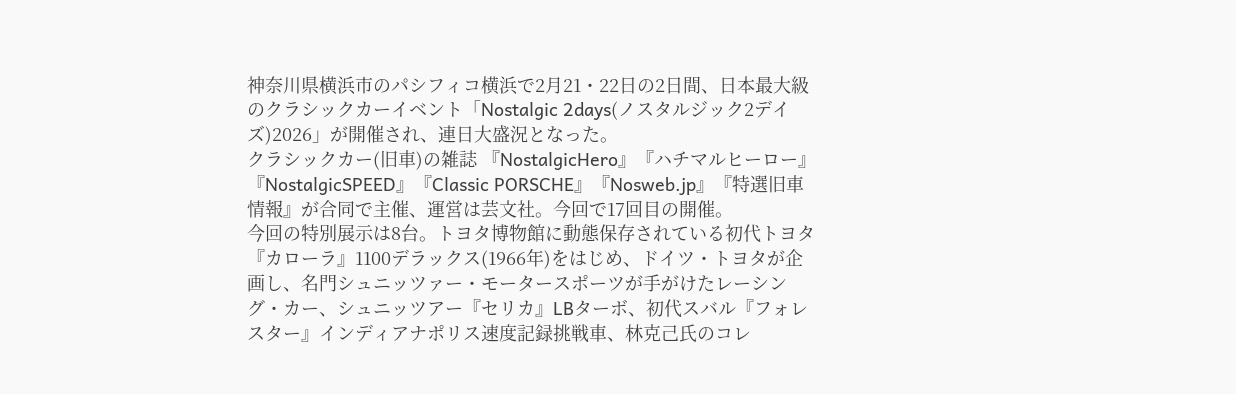神奈川県横浜市のパシフィコ横浜で2月21・22日の2日間、日本最大級のクラシックカーイベント「Nostalgic 2days(ノスタルジック2デイズ)2026」が開催され、連日大盛況となった。
クラシックカー(旧車)の雑誌 『NostalgicHero』『ハチマルヒーロー』『NostalgicSPEED』『Classic PORSCHE』『Nosweb.jp』『特選旧車情報』が合同で主催、運営は芸文社。今回で17回目の開催。
今回の特別展示は8台。トヨタ博物館に動態保存されている初代トヨタ『カローラ』1100デラックス(1966年)をはじめ、ドイツ・トヨタが企画し、名門シュニッツァー・モータースポーツが手がけたレーシング・カー、シュニッツアー『セリカ』LBターボ、初代スバル『フォレスター』インディアナポリス速度記録挑戦車、林克己氏のコレ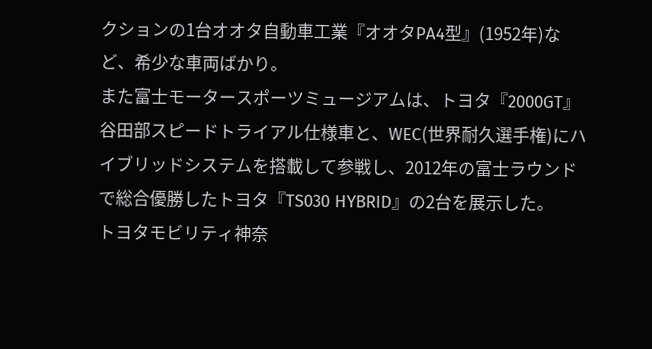クションの1台オオタ自動車工業『オオタPA4型』(1952年)など、希少な車両ばかり。
また富士モータースポーツミュージアムは、トヨタ『2000GT』谷田部スピードトライアル仕様車と、WEC(世界耐久選手権)にハイブリッドシステムを搭載して参戦し、2012年の富士ラウンドで総合優勝したトヨタ『TS030 HYBRID』の2台を展示した。
トヨタモビリティ神奈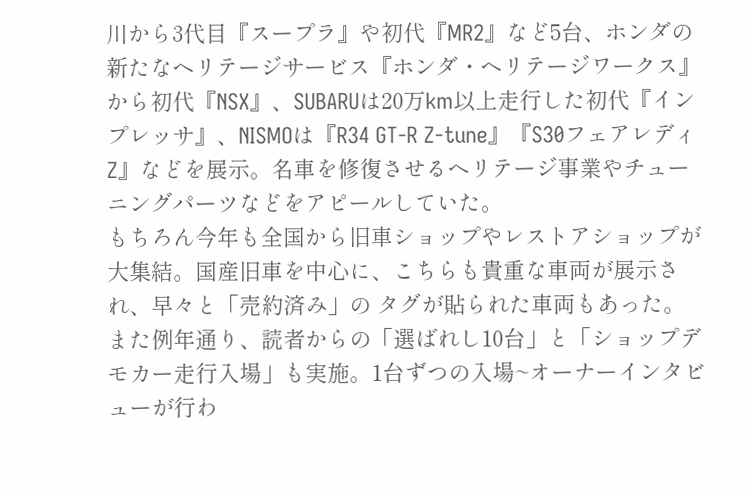川から3代目『スープラ』や初代『MR2』など5台、ホンダの新たなヘリテージサービス『ホンダ・ヘリテージワークス』から初代『NSX』、SUBARUは20万km以上走行した初代『インプレッサ』、NISMOは『R34 GT-R Z-tune』『S30フェアレディZ』などを展示。名車を修復させるヘリテージ事業やチューニングパーツなどをアピールしていた。
もちろん今年も全国から旧車ショップやレストアショップが大集結。国産旧車を中心に、こちらも貴重な車両が展示され、早々と「売約済み」の タグが貼られた車両もあった。また例年通り、読者からの「選ばれし10台」と「ショップデモカー走行入場」も実施。1台ずつの入場~オーナーインタビューが行わ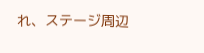れ、ステージ周辺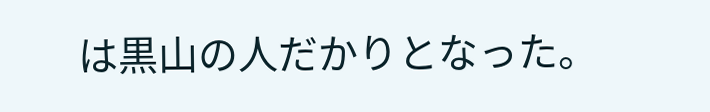は黒山の人だかりとなった。